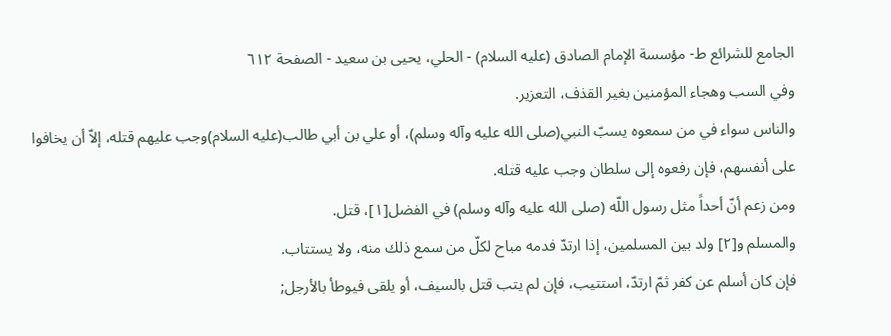الجامع للشرائع ط- مؤسسة الإمام الصادق (عليه السلام) - الحلي، يحيى بن سعيد - الصفحة ٦١٢
وفي السب وهجاء المؤمنين بغير القذف، التعزير.
والناس سواء في من سمعوه يسبّ النبي(صلى الله عليه وآله وسلم)، أو علي بن أبي طالب(عليه السلام)وجب عليهم قتله، إلاّ أن يخافوا على أنفسهم، فإن رفعوه إلى سلطان وجب عليه قتله.
ومن زعم أنّ أحداً مثل رسول اللّه (صلى الله عليه وآله وسلم) في الفضل[١]، قتل.
والمسلم و[٢] ولد بين المسلمين، إذا ارتدّ فدمه مباح لكلّ من سمع ذلك منه، ولا يستتاب.
فإن كان أسلم عن كفر ثمّ ارتدّ، استتيب، فإن لم يتب قتل بالسيف، أو يلقى فيوطأ بالأرجل;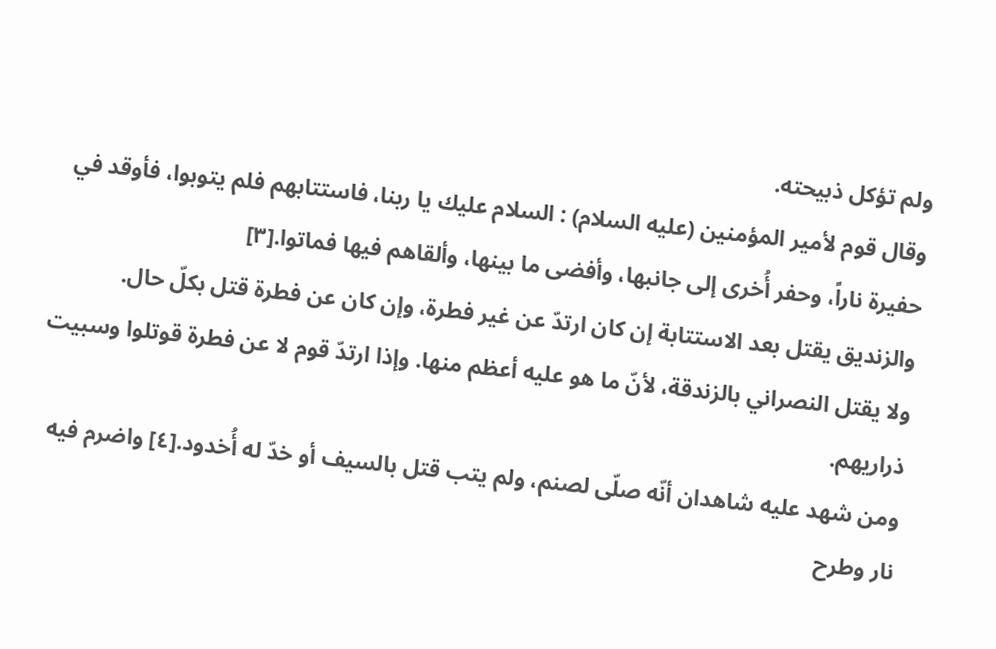ولم تؤكل ذبيحته.
وقال قوم لأمير المؤمنين (عليه السلام) : السلام عليك يا ربنا، فاستتابهم فلم يتوبوا، فأوقد في حفيرة ناراً، وحفر أُخرى إلى جانبها، وأفضى ما بينها، وألقاهم فيها فماتوا.[٣]
والزنديق يقتل بعد الاستتابة إن كان ارتدّ عن غير فطرة، وإن كان عن فطرة قتل بكلّ حال.
ولا يقتل النصراني بالزندقة، لأنّ ما هو عليه أعظم منها. وإذا ارتدّ قوم لا عن فطرة قوتلوا وسبيت ذراريهم.
ومن شهد عليه شاهدان أنّه صلّى لصنم، ولم يتب قتل بالسيف أو خدّ له أُخدود.[٤] واضرم فيه نار وطرح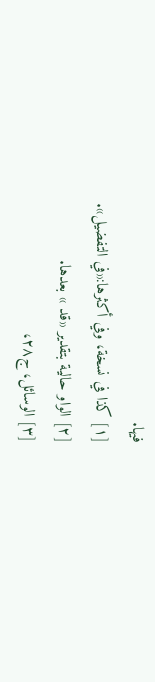فيها.
[١] كذا في نسخة، وفي أكثرها:«في التفضيل».
[٢] الواو حالية بتقدير «قد » بعدها.
[٣] الوسائل، ج٢٨،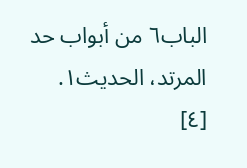الباب٦ من أبواب حد المرتد، الحديث١.
[٤]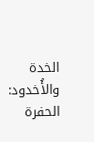الخدة والأُخدود: الحفرة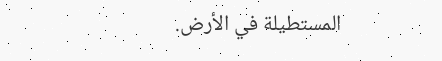المستطيلة في الأرض.